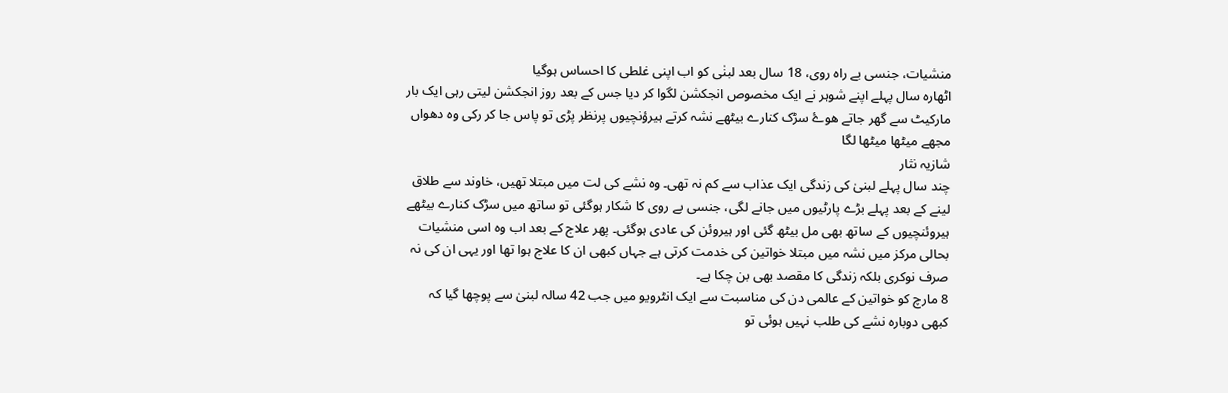منشیات، جنسی بے راہ روی، 18 سال بعد لبنٰی کو اب اپنی غلطی کا احساس ہوگیا
اٹھارہ سال پہلے اپنے شوہر نے ایک مخصوص انجکشن لگوا کر دیا جس کے بعد روز انجکشن لیتی رہی ایک بار مارکیٹ سے گھر جاتے ھوۓ سڑک کنارے بیٹھے نشہ کرتے ہیرؤنچیوں پرنظر پڑی تو پاس جا کر رکی وہ دھواں مجھے میٹھا میٹھا لگا
شازیہ نثار
چند سال پہلے لبنیٰ کی زندگی ایک عذاب سے کم نہ تھی۔ وہ نشے کی لت میں مبتلا تھیں، خاوند سے طلاق لینے کے بعد پہلے بڑے پارٹیوں میں جانے لگی، جنسی بے روی کا شکار ہوگئی تو ساتھ میں سڑک کنارے بیٹھے ہیروئنچیوں کے ساتھ بھی مل بیٹھ گئی اور ہیروئن کی عادی ہوگئی۔ پھر علاج کے بعد اب وہ اسی منشیات بحالی مرکز میں نشہ میں مبتلا خواتین کی خدمت کرتی ہے جہاں کبھی ان کا علاج ہوا تھا اور یہی ان کی نہ صرف نوکری بلکہ زندگی کا مقصد بھی بن چکا ہے۔
8 مارچ کو خواتین کے عالمی دن کی مناسبت سے ایک انٹرویو میں جب 42 سالہ لبنیٰ سے پوچھا گیا کہ کبھی دوبارہ نشے کی طلب نہیں ہوئی تو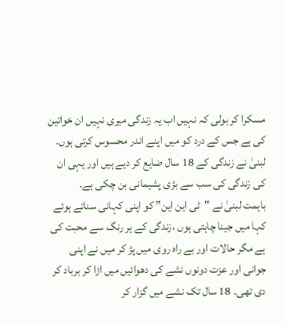مسکرا کر بولی کہ نہیں اب یہ زندگی میری نہیں ان خواتین کی ہے جس کے درد کو میں اپنے اندر محسوس کرتی ہوں.
لبنیٰ نے زندگی کے 18 سال ضایع کر دیے ہیں اور یہی ان کی زندگی کی سب سے بڑی پشیمانی بن چکی ہے۔
باہمت لبنیٰ نے "ٹی این این” کو اپنی کہانی سناتے ہوئے کہا میں جینا چاہتی ہوں ،زندگی کے ہر رنگ سے محبت کی ہے مگر حالات اور بے راہ روی میں پڑ کر میں نے اپنی جوانی اور عزت دونوں نشے کی دھوائیں میں اڑا کر برباد کر دی تھی۔ 18 سال تک نشے میں گزار کر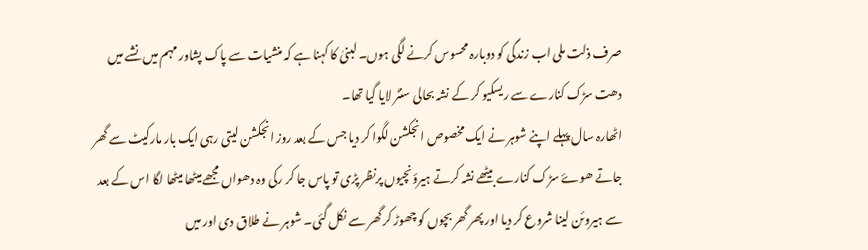صرف ذلت ملی اب زندگی کو دوبارہ محسوس کرنے لگی ہوں۔ لبنیٰ کا کہنا ہے کہ منشیات سے پاک پشاور مہم میں نشے میں دھت سڑک کنارے سے ریسکیو کر کے نشہ بحالی سنٹر لایا گیا تھا۔
اٹھارہ سال پہلے اپنے شوہر نے ایک مخصوص انجکشن لگوا کر دیا جس کے بعد روز انجکشن لیتی رہی ایک بار مارکیٹ سے گھر جاتے ھوۓ سڑک کنارے بیٹھے نشہ کرتے ہیرؤنچیوں پرنظر پڑی تو پاس جا کر رکی وہ دھواں مجھے میٹھا میٹھا لگا اس کے بعد سے ہیروئن لینا شروع کر دیا اور پھر گھر بچوں کو چھوڑ کر گھر سے نکل گئی۔ شوہر نے طلاق دی اور میں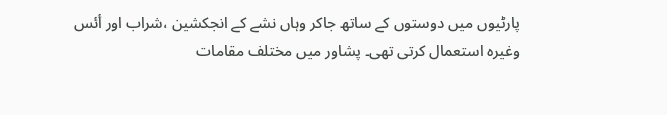پارٹیوں میں دوستوں کے ساتھ جاکر وہاں نشے کے انجکشین ،شراب اور أئس وغیرہ استعمال کرتی تھی۔ پشاور میں مختلف مقامات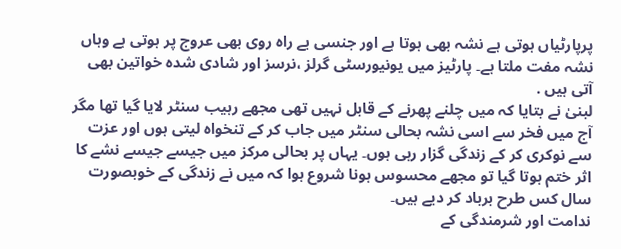پرپارٹیاں ہوتی ہے نشہ بھی ہوتا ہے اور جنسی بے راہ روی بھی عروج پر ہوتی ہے وہاں نشہ مفت ملتا ہے۔ پارٹیز میں یونیورسٹی گرلز ،نرسز اور شادی شدہ خواتین بھی آتی ہیں .
لبنیٰ نے بتایا کہ میں چلنے پھرنے کے قابل نہیں تھی مجھے رہیب سنٹر لایا گیا تھا مگر آج میں فخر سے اسی نشہ بحالی سنٹر میں جاب کر کے تنخواہ لیتی ہوں اور عزت سے نوکری کر کے زندگی گزار رہی ہوں۔ یہاں پر بحالی مرکز میں جیسے جیسے نشے کا اثر ختم ہوتا گیا تو مجھے محسوس ہونا شروع ہوا کہ میں نے زندگی کے خوبصورت سال کس طرح برباد کر دیے ہیں۔
ندامت اور شرمندگی کے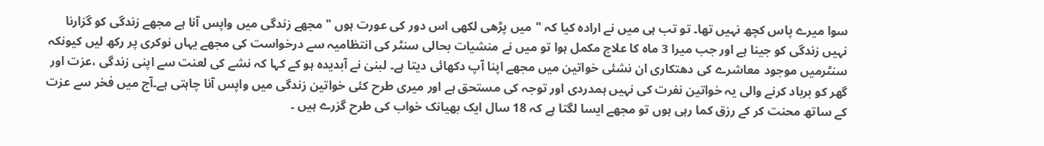سوا میرے پاس کچھ نہیں تھا۔ تو تب ہی میں نے ارادہ کیا کہ "میں پڑھی لکھی اس دور کی عورت ہوں "مجھے زندگی میں واپس آنا ہے مجھے زندگی کو گزارنا نہیں زندگی کو جینا ہے اور جب میرا 3 ماہ کا علاج مکمل ہوا تو میں نے منشیات بحالی سنٹر کی انتظامیہ سے درخواست کی مجھے یہاں نوکری پر رکھ لیں کیونکہ سنٹرمیں موجود معاشرے کی دھتکاری ان نشئی خواتین میں مجھے اپنا آپ دکھائی دیتا ہے۔ لبنیٰ نے آبدیدہ ہو کے کہا کہ نشے کی لعنت سے اپنی زندگی ،عزت اور گھر کو برباد کرنے والی یہ خواتین نفرت کی نہیں ہمدردی اور توجہ کی مستحق ہے اور میری طرح کئی خواتین زندگی میں واپس آنا چاہتی ہے۔آج میں فخر سے عزت کے ساتھ محنت کر کے رزق کما رہی ہوں تو مجھے ایسا لگتا ہے کہ 18 سال ایک بھیانک خواب کی طرح گزرے ہیں ۔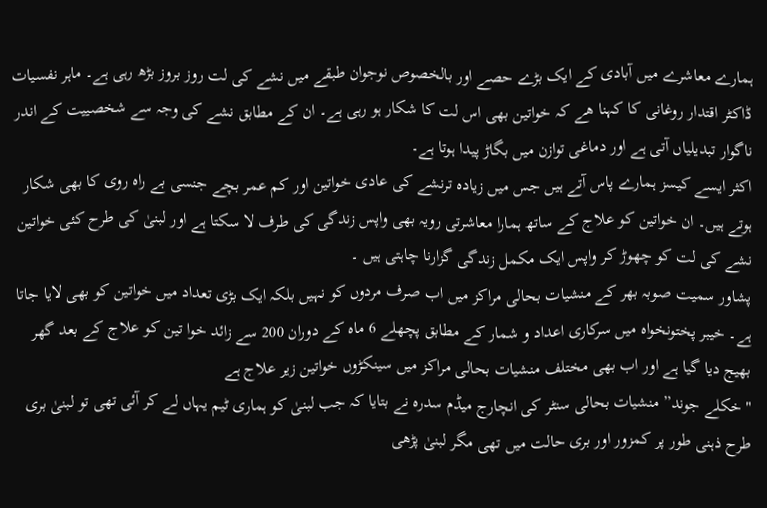ہمارے معاشرے میں آبادی کے ایک بڑے حصے اور بالخصوص نوجوان طبقے میں نشے کی لت روز بروز بڑھ رہی ہے۔ ماہر نفسیات ڈاکٹر اقتدار روغانی کا کہنا ھے کہ خواتین بھی اس لت کا شکار ہو رہی ہے۔ ان کے مطابق نشے کی وجہ سے شخصییت کے اندر ناگوار تبدیلیاں آتی ہے اور دماغی توازن میں بگاڑ پیدا ہوتا ہے۔
اکثر ایسے کیسز ہمارے پاس آتے ہیں جس میں زیادہ ترنشے کی عادی خواتین اور کم عمر بچے جنسی بے راہ روی کا بھی شکار ہوتے ہیں۔ ان خواتین کو علاج کے ساتھ ہمارا معاشرتی رویہ بھی واپس زندگی کی طرف لا سکتا ہے اور لبنیٰ کی طرح کئی خواتین نشے کی لت کو چھوڑ کر واپس ایک مکمل زندگی گزارنا چاہتی ہیں ۔
پشاور سمیت صوبہ بھر کے منشیات بحالی مراکز میں اب صرف مردوں کو نہیں بلکہ ایک بڑی تعداد میں خواتین کو بھی لایا جاتا ہے۔ خیبر پختونخواہ میں سرکاری اعداد و شمار کے مطابق پچھلے 6 ماہ کے دوران 200 سے زائد خوا تین کو علاج کے بعد گھر بھیج دیا گیا ہے اور اب بھی مختلف منشیات بحالی مراکز میں سینکڑوں خواتین زیر علاج ہے
"خکلے جوند” منشیات بحالی سنٹر کی انچارج میڈم سدرہ نے بتایا کہ جب لبنیٰ کو ہماری ٹیم یہاں لے کر آئی تھی تو لبنیٰ بری طرح ذہنی طور پر کمزور اور بری حالت میں تھی مگر لبنیٰ پڑھی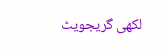لکھی گریجویٹ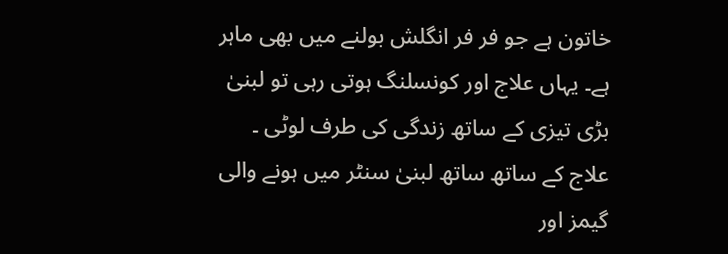خاتون ہے جو فر فر انگلش بولنے میں بھی ماہر ہے۔ یہاں علاج اور کونسلنگ ہوتی رہی تو لبنیٰ بڑی تیزی کے ساتھ زندگی کی طرف لوٹی ۔
علاج کے ساتھ ساتھ لبنیٰ سنٹر میں ہونے والی گیمز اور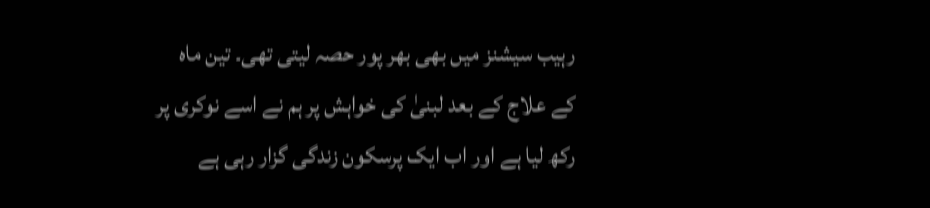رہیب سیشنز میں بھی بھر پور حصہ لیتی تھی۔ تین ماہ کے علاج کے بعد لبنیٰ کی خواہش پر ہم نے اسے نوکری پر رکھ لیا ہے اور اب ایک پرسکون زندگی گزار رہی ہے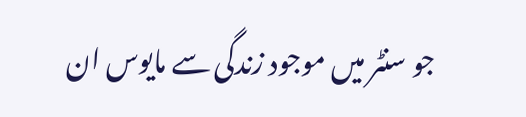جو سنٹر میں موجود زندگی سے مایوس ان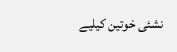نشئی خوتین کیلیے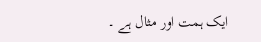ایک ہمت اور مثال ہے ۔